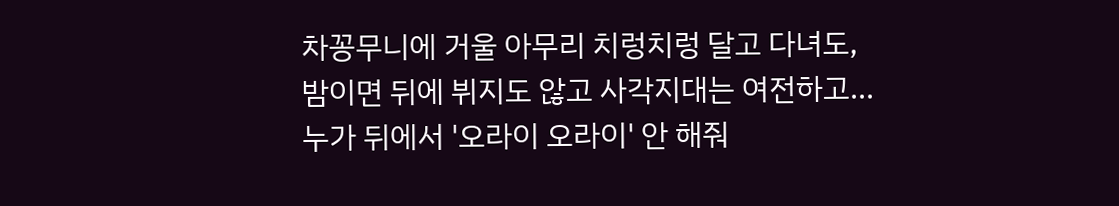차꽁무니에 거울 아무리 치렁치렁 달고 다녀도,
밤이면 뒤에 뷔지도 않고 사각지대는 여전하고...
누가 뒤에서 '오라이 오라이' 안 해줘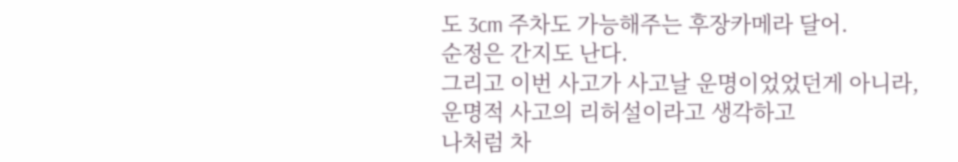도 3cm 주차도 가능해주는 후장카메라 달어.
순정은 간지도 난다.
그리고 이번 사고가 사고날 운명이었었던게 아니라,
운명적 사고의 리허설이라고 생각하고
나처럼 차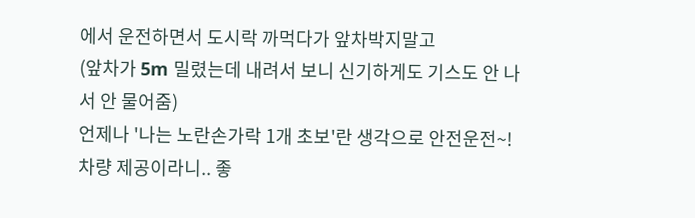에서 운전하면서 도시락 까먹다가 앞차박지말고
(앞차가 5m 밀렸는데 내려서 보니 신기하게도 기스도 안 나서 안 물어줌)
언제나 '나는 노란손가락 1개 초보'란 생각으로 안전운전~!
차량 제공이라니.. 좋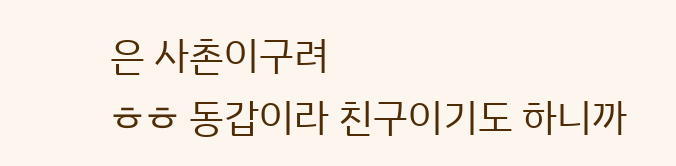은 사촌이구려
ㅎㅎ 동갑이라 친구이기도 하니까